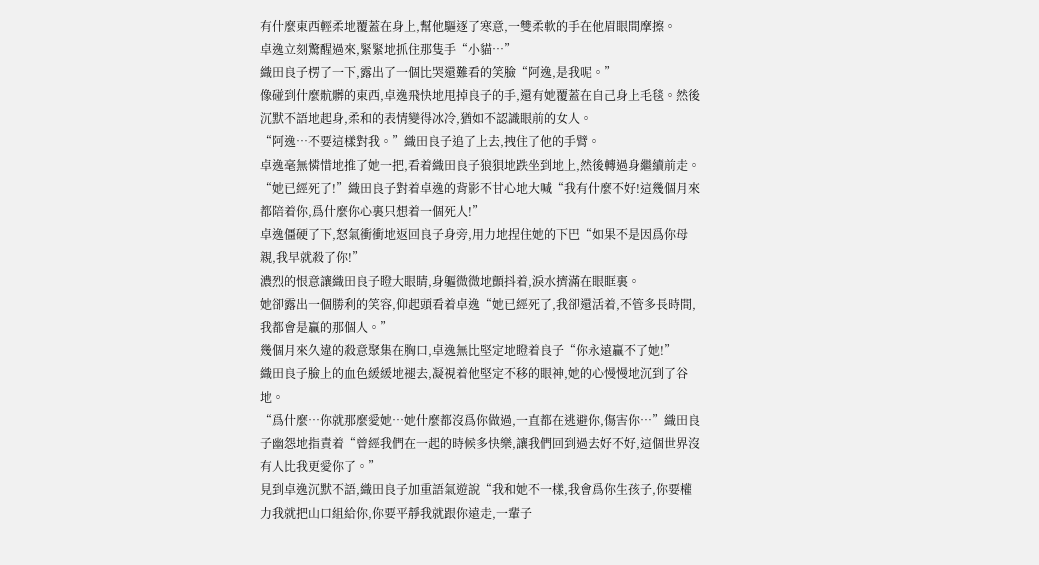有什麼東西輕柔地覆蓋在身上,幫他驅逐了寒意,一雙柔軟的手在他眉眼間摩擦。
卓逸立刻驚醒過來,緊緊地抓住那隻手“小貓…”
織田良子楞了一下,露出了一個比哭還難看的笑臉“阿逸,是我呢。”
像碰到什麼骯髒的東西,卓逸飛快地甩掉良子的手,還有她覆蓋在自己身上毛毯。然後沉默不語地起身,柔和的表情變得冰冷,猶如不認識眼前的女人。
“阿逸…不要這樣對我。”織田良子追了上去,拽住了他的手臂。
卓逸毫無憐惜地推了她一把,看着織田良子狼狽地跌坐到地上,然後轉過身繼續前走。
“她已經死了!”織田良子對着卓逸的背影不甘心地大喊“我有什麼不好!這幾個月來都陪着你,爲什麼你心裏只想着一個死人!”
卓逸僵硬了下,怒氣衝衝地返回良子身旁,用力地捏住她的下巴“如果不是因爲你母親,我早就殺了你!”
濃烈的恨意讓織田良子瞪大眼睛,身軀微微地顫抖着,淚水擠滿在眼眶裏。
她卻露出一個勝利的笑容,仰起頭看着卓逸“她已經死了,我卻還活着,不管多長時間,我都會是贏的那個人。”
幾個月來久違的殺意聚集在胸口,卓逸無比堅定地瞪着良子“你永遠贏不了她!”
織田良子臉上的血色緩緩地褪去,凝視着他堅定不移的眼神,她的心慢慢地沉到了谷地。
“爲什麼…你就那麼愛她…她什麼都沒爲你做過,一直都在逃避你,傷害你…”織田良子幽怨地指責着“曾經我們在一起的時候多快樂,讓我們回到過去好不好,這個世界沒有人比我更愛你了。”
見到卓逸沉默不語,織田良子加重語氣遊說“我和她不一樣,我會爲你生孩子,你要權力我就把山口組給你,你要平靜我就跟你遠走,一輩子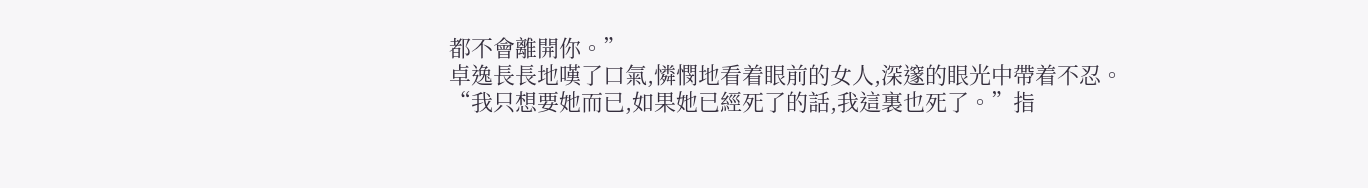都不會離開你。”
卓逸長長地嘆了口氣,憐憫地看着眼前的女人,深邃的眼光中帶着不忍。
“我只想要她而已,如果她已經死了的話,我這裏也死了。”指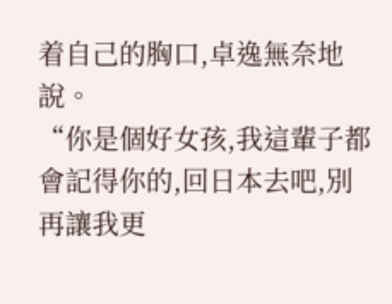着自己的胸口,卓逸無奈地說。
“你是個好女孩,我這輩子都會記得你的,回日本去吧,別再讓我更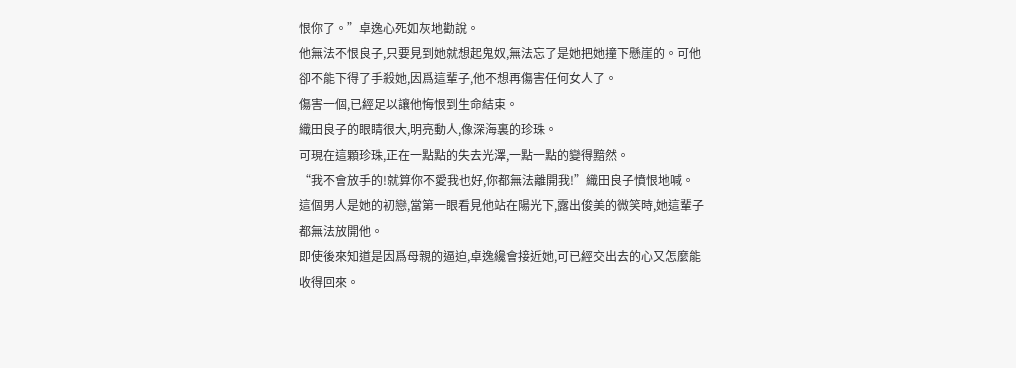恨你了。”卓逸心死如灰地勸說。
他無法不恨良子,只要見到她就想起鬼奴,無法忘了是她把她撞下懸崖的。可他卻不能下得了手殺她,因爲這輩子,他不想再傷害任何女人了。
傷害一個,已經足以讓他悔恨到生命結束。
織田良子的眼睛很大,明亮動人,像深海裏的珍珠。
可現在這顆珍珠,正在一點點的失去光澤,一點一點的變得黯然。
“我不會放手的!就算你不愛我也好,你都無法離開我!”織田良子憤恨地喊。
這個男人是她的初戀,當第一眼看見他站在陽光下,露出俊美的微笑時,她這輩子都無法放開他。
即使後來知道是因爲母親的逼迫,卓逸纔會接近她,可已經交出去的心又怎麼能收得回來。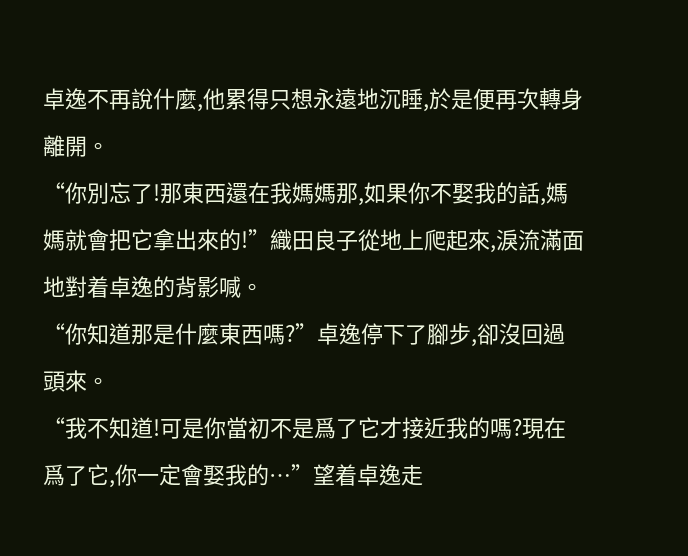卓逸不再說什麼,他累得只想永遠地沉睡,於是便再次轉身離開。
“你別忘了!那東西還在我媽媽那,如果你不娶我的話,媽媽就會把它拿出來的!”織田良子從地上爬起來,淚流滿面地對着卓逸的背影喊。
“你知道那是什麼東西嗎?”卓逸停下了腳步,卻沒回過頭來。
“我不知道!可是你當初不是爲了它才接近我的嗎?現在爲了它,你一定會娶我的…”望着卓逸走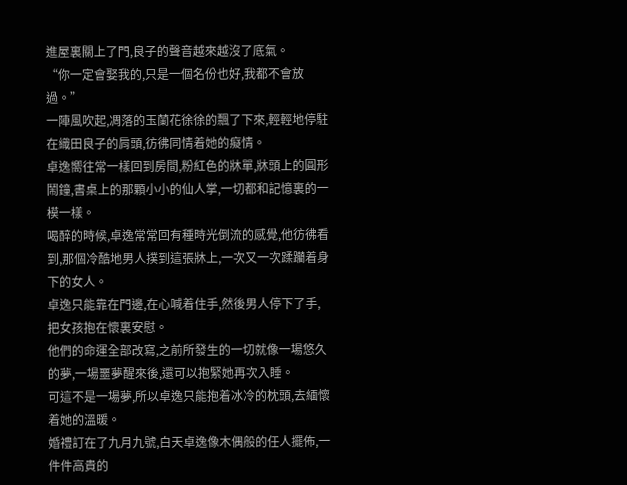進屋裏關上了門,良子的聲音越來越沒了底氣。
“你一定會娶我的,只是一個名份也好,我都不會放過。”
一陣風吹起,凋落的玉蘭花徐徐的飄了下來,輕輕地停駐在織田良子的肩頭,彷彿同情着她的癡情。
卓逸嚮往常一樣回到房間,粉紅色的牀單,牀頭上的圓形鬧鐘,書桌上的那顆小小的仙人掌,一切都和記憶裏的一模一樣。
喝醉的時候,卓逸常常回有種時光倒流的感覺,他彷彿看到,那個冷酷地男人撲到這張牀上,一次又一次蹂躪着身下的女人。
卓逸只能靠在門邊,在心喊着住手,然後男人停下了手,把女孩抱在懷裏安慰。
他們的命運全部改寫,之前所發生的一切就像一場悠久的夢,一場噩夢醒來後,還可以抱緊她再次入睡。
可這不是一場夢,所以卓逸只能抱着冰冷的枕頭,去緬懷着她的溫暖。
婚禮訂在了九月九號,白天卓逸像木偶般的任人擺佈,一件件高貴的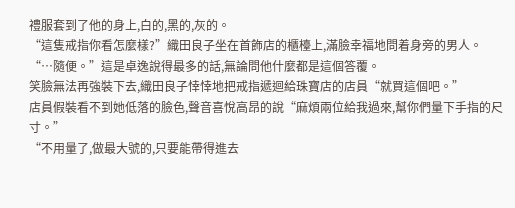禮服套到了他的身上,白的,黑的,灰的。
“這隻戒指你看怎麼樣?”織田良子坐在首飾店的櫃檯上,滿臉幸福地問着身旁的男人。
“…隨便。”這是卓逸說得最多的話,無論問他什麼都是這個答覆。
笑臉無法再強裝下去,織田良子悻悻地把戒指遞迴給珠寶店的店員“就買這個吧。”
店員假裝看不到她低落的臉色,聲音喜悅高昂的說“麻煩兩位給我過來,幫你們量下手指的尺寸。”
“不用量了,做最大號的,只要能帶得進去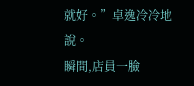就好。”卓逸冷冷地說。
瞬間,店員一臉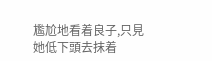尷尬地看着良子,只見她低下頭去抹着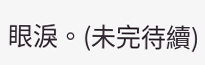眼淚。(未完待續)